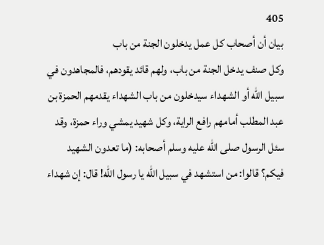405
بيان أن أصحاب كل عمل يدخلون الجنة من باب
وكل صنف يدخل الجنة من باب، ولهم قائد يقودهم، فالمجاهدون في سبيل الله أو الشهداء سيدخلون من باب الشهداء يقدمهم الحمزة بن عبد المطلب أمامهم رافع الراية، وكل شهيد يمشي وراء حمزة، وقد سئل الرسول صلى الله عليه وسلم أصحابه: (ما تعدون الشهيد فيكم؟ قالوا: من استشهد في سبيل الله يا رسول الله! قال: إن شهداء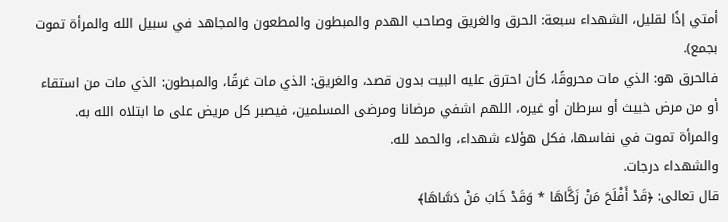أمتي إذًا لقليل، الشهداء سبعة: الحرق والغريق وصاحب الهدم والمبطون والمطعون والمجاهد في سبيل الله والمرأة تموت بجمع).
فالحرق هو: الذي مات محروقًا، كأن احترق عليه البيت بدون قصد، والغريق: الذي مات غرقًا، والمبطون: الذي مات من استقاء أو من مرض خبيث أو سرطان أو غيره، اللهم اشفي مرضانا ومرضى المسلمين، فيصبر كل مريض على ما ابتلاه الله به.
والمرأة تموت في نفاسها، فكل هؤلاء شهداء، والحمد لله.
والشهداء درجات.
قال تعالى: ﴿قَدْ أَفْلَحَ مَنْ زَكَّاهَا * وَقَدْ خَابَ مَنْ دَسَّاهَا﴾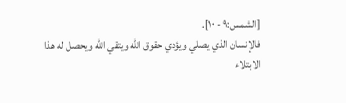[الشمس:٩ - ١٠].
فالإنسان الذي يصلي ويؤدي حقوق الله ويتقي الله ويحصل له هذا الابتلاء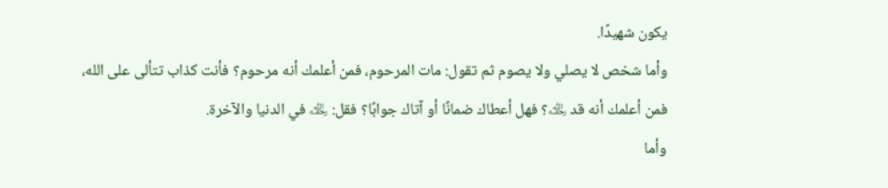يكون شهيدًا.
وأما شخص لا يصلي ولا يصوم ثم تقول: مات المرحوم، فمن أعلمك أنه مرحوم؟ فأنت كذاب تتألى على الله، فمن أعلمك أنه قد ﵀؟ فهل أعطاك ضمانًا أو آتاك جوابًا؟ فقل: ﵀ في الدنيا والآخرة.
وأما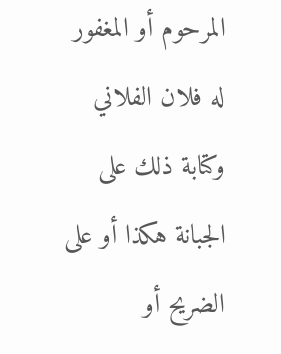المرحوم أو المغفور له فلان الفلاني وكتابة ذلك على الجبانة هكذا أو على الضريح أو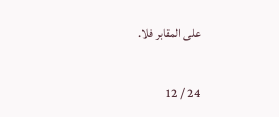على المقابر فلا.

24 / 12